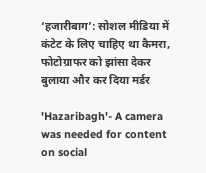‘हजारीबाग’: सोशल मीडिया में कंटेट के लिए चाहिए था कैमरा, फोटोग्राफर को झांसा देकर बुलाया और कर दिया मर्डर

'Hazaribagh'- A camera was needed for content on social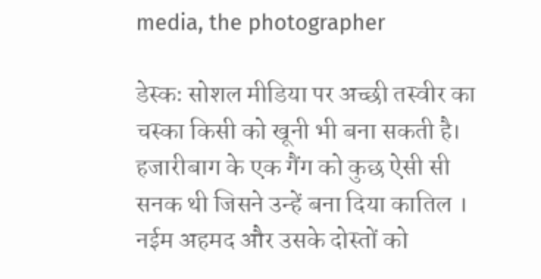media, the photographer

डेस्कः सोशल मीडिया पर अच्छी तस्वीर का चस्का किसी को खूनी भी बना सकती है। हजारीबाग के एक गैंग को कुछ ऐसी सी सनक थी जिसने उन्हें बना दिया कातिल । नईम अहमद और उसके दोस्तों को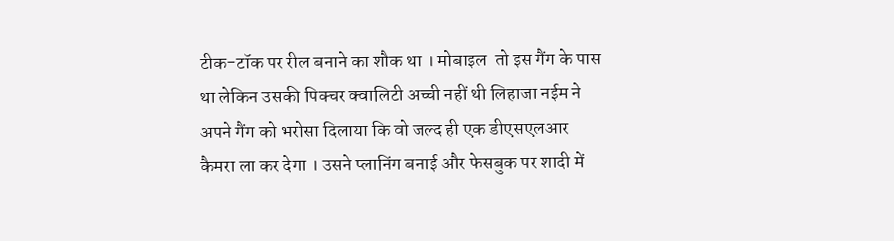टीक-टॉक पर रील बनाने का शौक था । मोबाइल  तो इस गैंग के पास था लेकिन उसकी पिक्चर क्वालिटी अच्ची नहीं थी लिहाजा नईम ने अपने गैंग को भरोसा दिलाया कि वो जल्द ही एक डीएसएलआर कैमरा ला कर देगा । उसने प्लानिंग बनाई और फेसबुक पर शादी में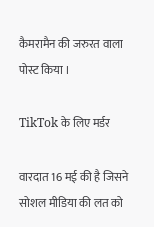कैमरामैन की जरुरत वाला पोस्ट किया ।

TikTok के लिए मर्डर

वारदात 16 मई की है जिसने सोशल मीडिया की लत को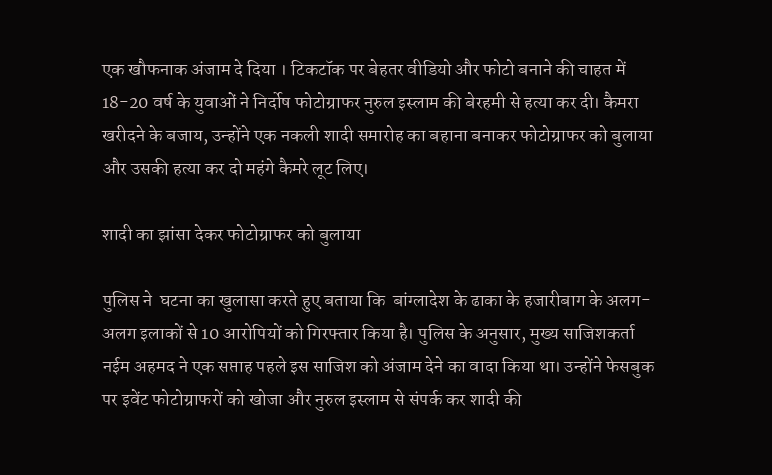एक खौफनाक अंजाम दे दिया । टिकटॉक पर बेहतर वीडियो और फोटो बनाने की चाहत में 18-20 वर्ष के युवाओं ने निर्दोष फोटोग्राफर नुरुल इस्लाम की बेरहमी से हत्या कर दी। कैमरा खरीदने के बजाय, उन्होंने एक नकली शादी समारोह का बहाना बनाकर फोटोग्राफर को बुलाया और उसकी हत्या कर दो महंगे कैमरे लूट लिए।

शादी का झांसा देकर फोटोग्राफर को बुलाया

पुलिस ने  घटना का खुलासा करते हुए बताया कि  बांग्लादेश के ढाका के हजारीबाग के अलग-अलग इलाकों से 10 आरोपियों को गिरफ्तार किया है। पुलिस के अनुसार, मुख्य साजिशकर्ता नईम अहमद ने एक सप्ताह पहले इस साजिश को अंजाम देने का वादा किया था। उन्होंने फेसबुक पर इवेंट फोटोग्राफरों को खोजा और नुरुल इस्लाम से संपर्क कर शादी की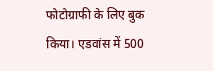फोटोग्राफी के लिए बुक किया। एडवांस में 500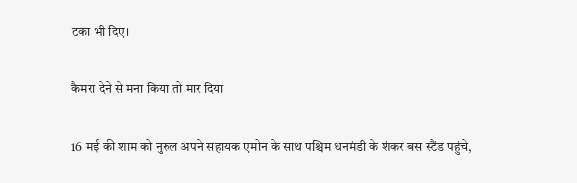टका भी दिए।

कैमरा देने से मना किया तो मार दिया

16 मई की शाम को नुरुल अपने सहायक एमोन के साथ पश्चिम धनमंडी के शंकर बस स्टैंड पहुंचे,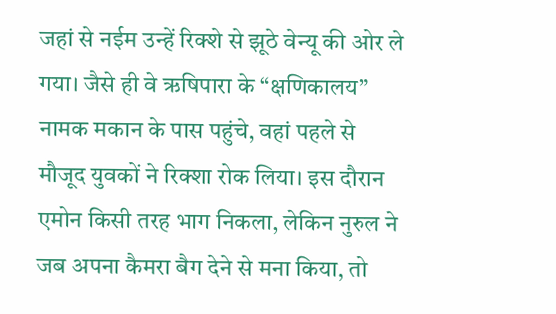जहां से नईम उन्हें रिक्शे से झूठे वेन्यू की ओर ले गया। जैसे ही वे ऋषिपारा के “क्षणिकालय” नामक मकान के पास पहुंचे, वहां पहले से मौजूद युवकों ने रिक्शा रोक लिया। इस दौरान एमोन किसी तरह भाग निकला, लेकिन नुरुल ने जब अपना कैमरा बैग देने से मना किया, तो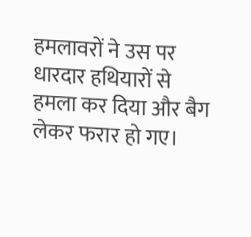हमलावरों ने उस पर धारदार हथियारों से हमला कर दिया और बैग लेकर फरार हो गए।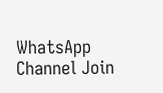WhatsApp Channel Join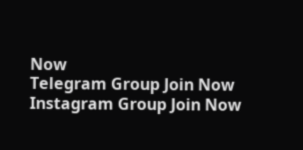Now
Telegram Group Join Now
Instagram Group Join Now